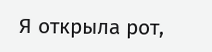Я открыла рот,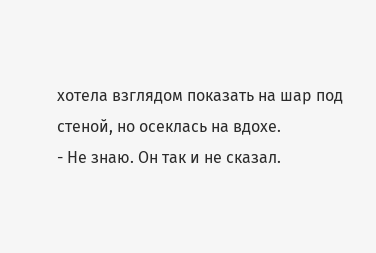хотела взглядом показать на шар под стеной, но осеклась на вдохе.
- Не знаю. Он так и не сказал.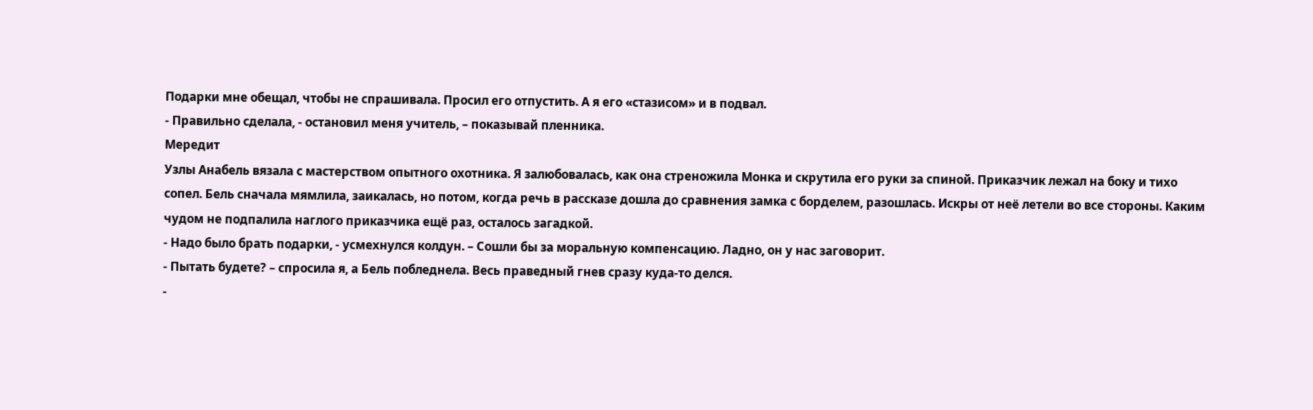Подарки мне обещал, чтобы не спрашивала. Просил его отпустить. А я его «стазисом» и в подвал.
- Правильно сделала, - остановил меня учитель, – показывай пленника.
Мередит
Узлы Анабель вязала с мастерством опытного охотника. Я залюбовалась, как она стреножила Монка и скрутила его руки за спиной. Приказчик лежал на боку и тихо сопел. Бель сначала мямлила, заикалась, но потом, когда речь в рассказе дошла до сравнения замка с борделем, разошлась. Искры от неё летели во все стороны. Каким чудом не подпалила наглого приказчика ещё раз, осталось загадкой.
- Надо было брать подарки, - усмехнулся колдун. – Сошли бы за моральную компенсацию. Ладно, он у нас заговорит.
- Пытать будете? – спросила я, а Бель побледнела. Весь праведный гнев сразу куда-то делся.
-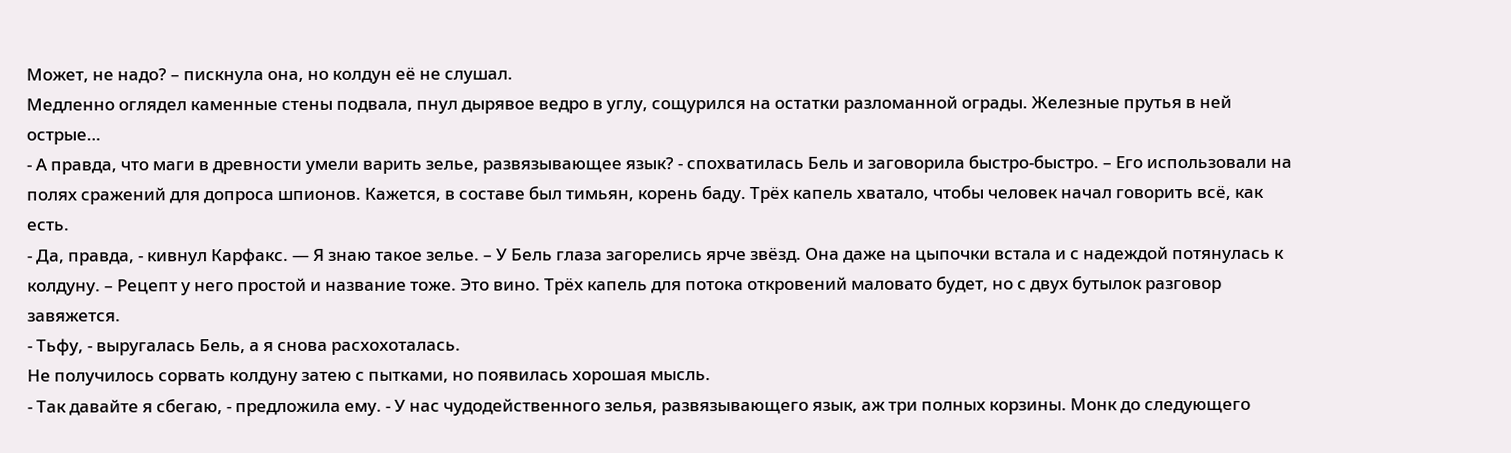Может, не надо? – пискнула она, но колдун её не слушал.
Медленно оглядел каменные стены подвала, пнул дырявое ведро в углу, сощурился на остатки разломанной ограды. Железные прутья в ней острые…
- А правда, что маги в древности умели варить зелье, развязывающее язык? - спохватилась Бель и заговорила быстро-быстро. – Его использовали на полях сражений для допроса шпионов. Кажется, в составе был тимьян, корень баду. Трёх капель хватало, чтобы человек начал говорить всё, как есть.
- Да, правда, - кивнул Карфакс. — Я знаю такое зелье. – У Бель глаза загорелись ярче звёзд. Она даже на цыпочки встала и с надеждой потянулась к колдуну. – Рецепт у него простой и название тоже. Это вино. Трёх капель для потока откровений маловато будет, но с двух бутылок разговор завяжется.
- Тьфу, - выругалась Бель, а я снова расхохоталась.
Не получилось сорвать колдуну затею с пытками, но появилась хорошая мысль.
- Так давайте я сбегаю, - предложила ему. - У нас чудодейственного зелья, развязывающего язык, аж три полных корзины. Монк до следующего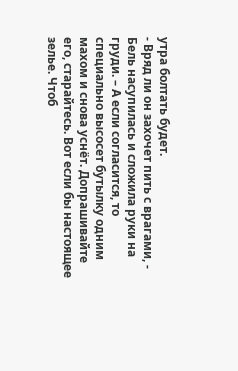утра болтать будет.
- Вряд ли он захочет пить с врагами, - Бель насупилась и сложила руки на груди. – А если согласится, то специально высосет бутылку одним махом и снова уснёт. Допрашивайте его, старайтесь. Вот если бы настоящее зелье. Чтоб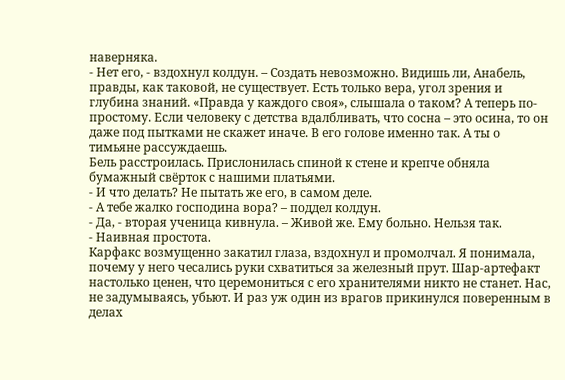наверняка.
- Нет его, - вздохнул колдун. – Создать невозможно. Видишь ли, Анабель, правды, как таковой, не существует. Есть только вера, угол зрения и глубина знаний. «Правда у каждого своя», слышала о таком? А теперь по-простому. Если человеку с детства вдалбливать, что сосна – это осина, то он даже под пытками не скажет иначе. В его голове именно так. А ты о тимьяне рассуждаешь.
Бель расстроилась. Прислонилась спиной к стене и крепче обняла бумажный свёрток с нашими платьями.
- И что делать? Не пытать же его, в самом деле.
- А тебе жалко господина вора? – поддел колдун.
- Да, - вторая ученица кивнула. – Живой же. Ему больно. Нельзя так.
- Наивная простота.
Карфакс возмущенно закатил глаза, вздохнул и промолчал. Я понимала, почему у него чесались руки схватиться за железный прут. Шар-артефакт настолько ценен, что церемониться с его хранителями никто не станет. Нас, не задумываясь, убьют. И раз уж один из врагов прикинулся поверенным в делах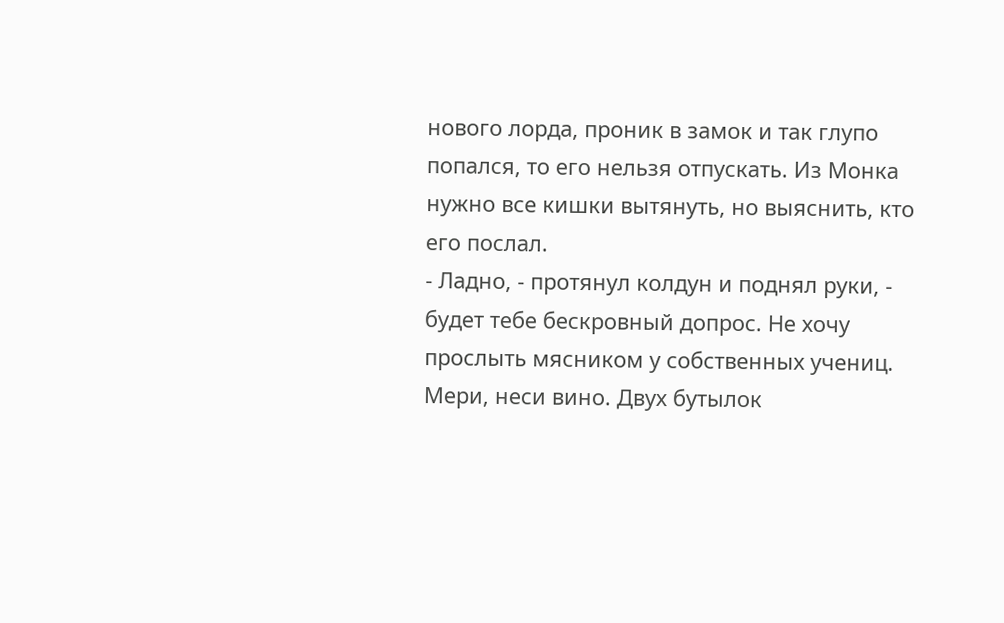нового лорда, проник в замок и так глупо попался, то его нельзя отпускать. Из Монка нужно все кишки вытянуть, но выяснить, кто его послал.
- Ладно, - протянул колдун и поднял руки, - будет тебе бескровный допрос. Не хочу прослыть мясником у собственных учениц. Мери, неси вино. Двух бутылок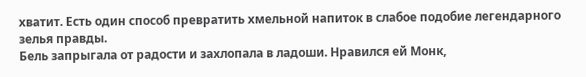хватит. Есть один способ превратить хмельной напиток в слабое подобие легендарного зелья правды.
Бель запрыгала от радости и захлопала в ладоши. Нравился ей Монк,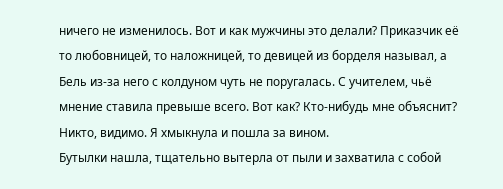ничего не изменилось. Вот и как мужчины это делали? Приказчик её то любовницей, то наложницей, то девицей из борделя называл, а Бель из-за него с колдуном чуть не поругалась. С учителем, чьё мнение ставила превыше всего. Вот как? Кто-нибудь мне объяснит? Никто, видимо. Я хмыкнула и пошла за вином.
Бутылки нашла, тщательно вытерла от пыли и захватила с собой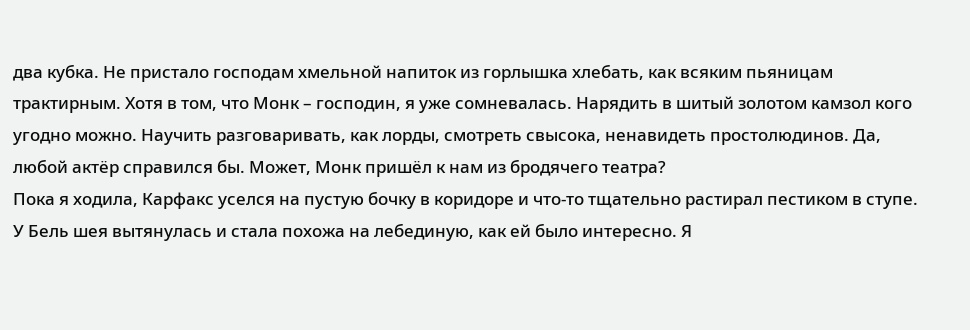два кубка. Не пристало господам хмельной напиток из горлышка хлебать, как всяким пьяницам трактирным. Хотя в том, что Монк – господин, я уже сомневалась. Нарядить в шитый золотом камзол кого угодно можно. Научить разговаривать, как лорды, смотреть свысока, ненавидеть простолюдинов. Да, любой актёр справился бы. Может, Монк пришёл к нам из бродячего театра?
Пока я ходила, Карфакс уселся на пустую бочку в коридоре и что-то тщательно растирал пестиком в ступе. У Бель шея вытянулась и стала похожа на лебединую, как ей было интересно. Я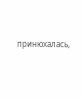принюхалась,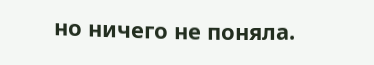но ничего не поняла.